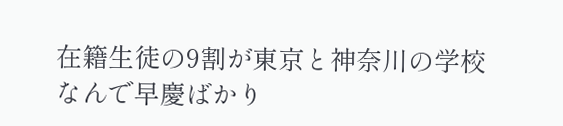在籍生徒の9割が東京と神奈川の学校
なんで早慶ばかり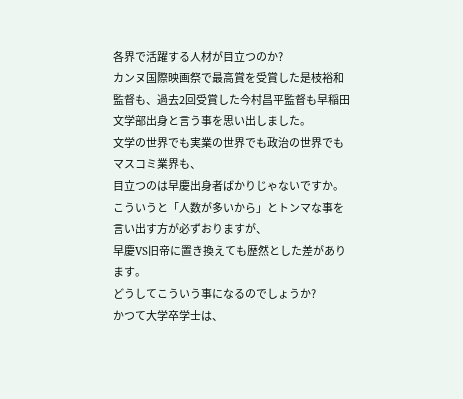各界で活躍する人材が目立つのか?
カンヌ国際映画祭で最高賞を受賞した是枝裕和監督も、過去2回受賞した今村昌平監督も早稲田文学部出身と言う事を思い出しました。
文学の世界でも実業の世界でも政治の世界でもマスコミ業界も、
目立つのは早慶出身者ばかりじゃないですか。
こういうと「人数が多いから」とトンマな事を言い出す方が必ずおりますが、
早慶VS旧帝に置き換えても歴然とした差があります。
どうしてこういう事になるのでしょうか?
かつて大学卒学士は、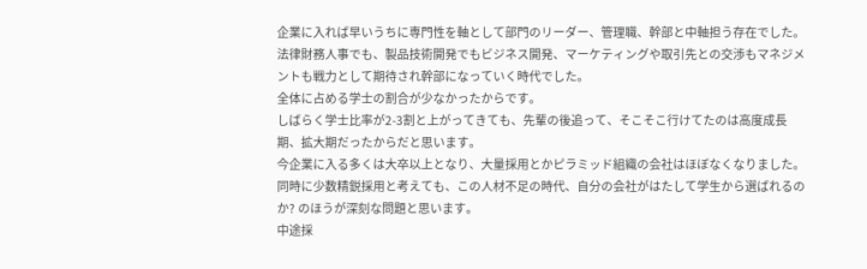企業に入れば早いうちに専門性を軸として部門のリーダー、管理職、幹部と中軸担う存在でした。法律財務人事でも、製品技術開発でもビジネス開発、マーケティングや取引先との交渉もマネジメントも戦力として期待され幹部になっていく時代でした。
全体に占める学士の割合が少なかったからです。
しばらく学士比率が2-3割と上がってきても、先輩の後追って、そこそこ行けてたのは高度成長期、拡大期だったからだと思います。
今企業に入る多くは大卒以上となり、大量採用とかピラミッド組織の会社はほぼなくなりました。
同時に少数精鋭採用と考えても、この人材不足の時代、自分の会社がはたして学生から選ばれるのか? のほうが深刻な問題と思います。
中途採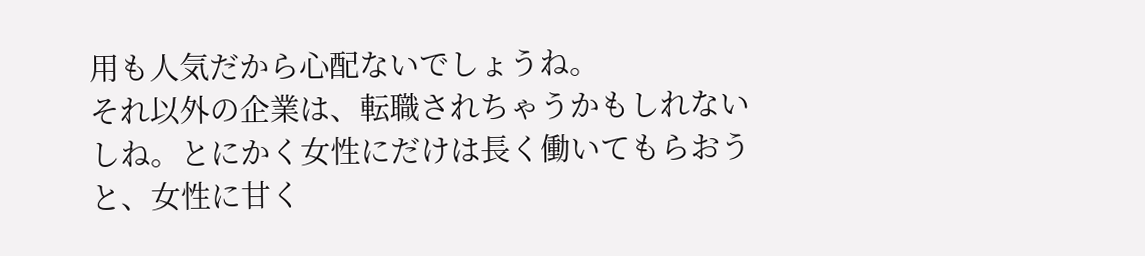用も人気だから心配ないでしょうね。
それ以外の企業は、転職されちゃうかもしれないしね。とにかく女性にだけは長く働いてもらおうと、女性に甘く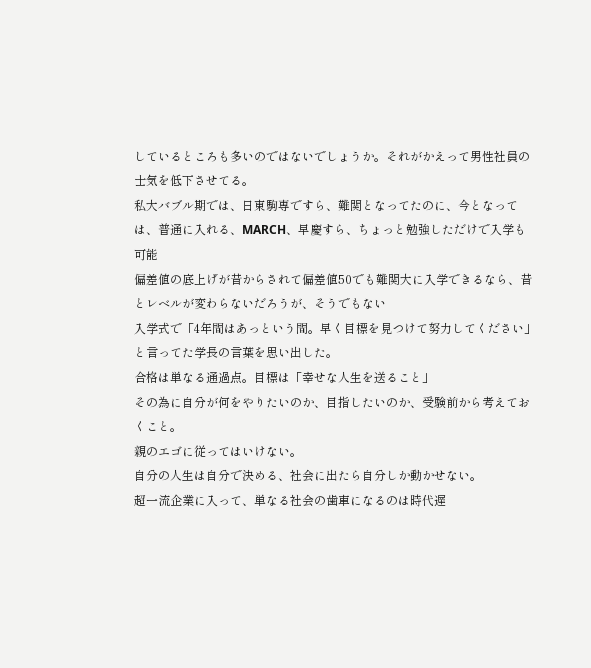しているところも多いのではないでしょうか。それがかえって男性社員の士気を低下させてる。
私大バブル期では、日東駒専ですら、難関となってたのに、今となっては、普通に入れる、MARCH、早慶すら、ちょっと勉強しただけで入学も可能
偏差値の底上げが昔からされて偏差値50でも難関大に入学できるなら、昔とレベルが変わらないだろうが、そうでもない
入学式で「4年間はあっという間。早く目標を見つけて努力してください」と言ってた学長の言葉を思い出した。
合格は単なる通過点。目標は「幸せな人生を送ること」
その為に自分が何をやりたいのか、目指したいのか、受験前から考えておくこと。
親のエゴに従ってはいけない。
自分の人生は自分で決める、社会に出たら自分しか動かせない。
超一流企業に入って、単なる社会の歯車になるのは時代遅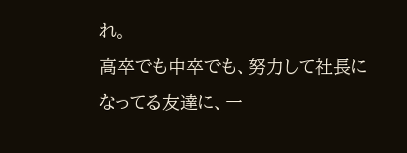れ。
高卒でも中卒でも、努力して社長になってる友達に、一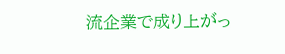流企業で成り上がっ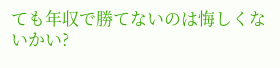ても年収で勝てないのは悔しくないかい?